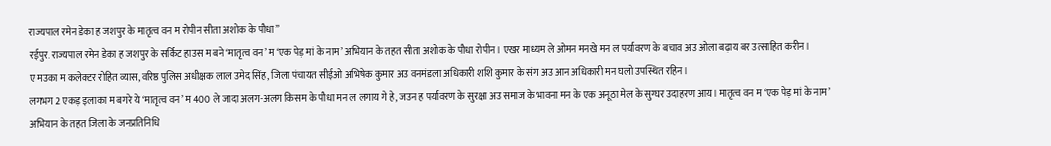राज्यपाल रमेन डेका ह जशपुर के मातृत्व वन म रोपीन सीता अशोक के पौधा”
रईपुर. राज्यपाल रमेन डेका ह जशपुर के सर्किट हाउस म बने ‘मातृत्व वन’ म ‘एक पेड़ मां के नाम’ अभियान के तहत सीता अशोक के पौधा रोपीन। एखर माध्यम ले ओमन मनखे मन ल पर्यावरण के बचाव अउ ओला बढ़ाय बर उत्साहित करीन।
ए मउका म कलेक्टर रोहित व्यास, वरिष्ठ पुलिस अधीक्षक लाल उमेद सिंह, जिला पंचायत सीईओ अभिषेक कुमार अउ वनमंडला अधिकारी शशि कुमार के संग अउ आन अधिकारी मन घलो उपस्थित रहिन।
लगभग 2 एकड़ इलाका म बगरे ये ‘मातृत्व वन’ म 400 ले जादा अलग-अलग किसम के पौधा मन ल लगाय गे हे, जउन ह पर्यावरण के सुरक्षा अउ समाज के भावना मन के एक अनूठा मेल के सुग्घर उदाहरण आय। मातृत्व वन म ‘एक पेड़ मां के नाम’ अभियान के तहत जिला के जनप्रतिनिधि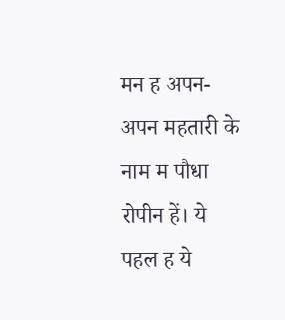मन ह अपन-अपन महतारी के नाम म पौधा रोपीन हें। ये पहल ह ये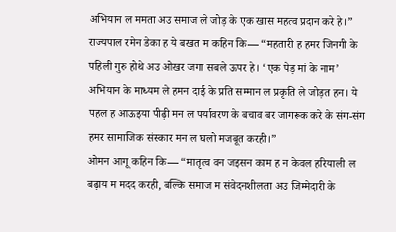अभियान ल ममता अउ समाज ले जोड़ के एक खास महत्व प्रदान करे हे।”
राज्यपाल रमेन डेका ह ये बखत म कहिन कि— “महतारी ह हमर जिनगी के पहिली गुरु होथे अउ ओखर जगा सबले ऊपर हे। ‘एक पेड़ मां के नाम’ अभियान के माध्यम ले हमन दाई के प्रति सम्मान ल प्रकृति ले जोड़त हन। ये पहल ह आऊइया पीढ़ी मन ल पर्यावरण के बचाव बर जागरूक करे के संग-संग हमर सामाजिक संस्कार मन ल घलो मजबूत करही।”
ओमन आगू कहिन कि— “मातृत्व वन जइसन काम ह न केवल हरियाली ल बढ़ाय म मदद करही, बल्कि समाज म संवेदनशीलता अउ जिम्मेदारी के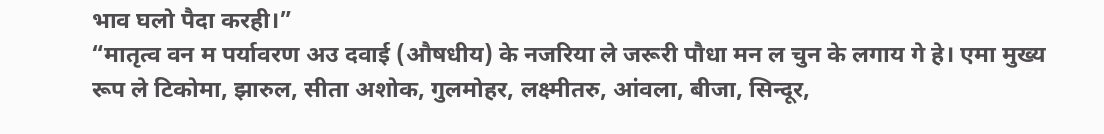भाव घलो पैदा करही।”
“मातृत्व वन म पर्यावरण अउ दवाई (औषधीय) के नजरिया ले जरूरी पौधा मन ल चुन के लगाय गे हे। एमा मुख्य रूप ले टिकोमा, झारुल, सीता अशोक, गुलमोहर, लक्ष्मीतरु, आंवला, बीजा, सिन्दूर,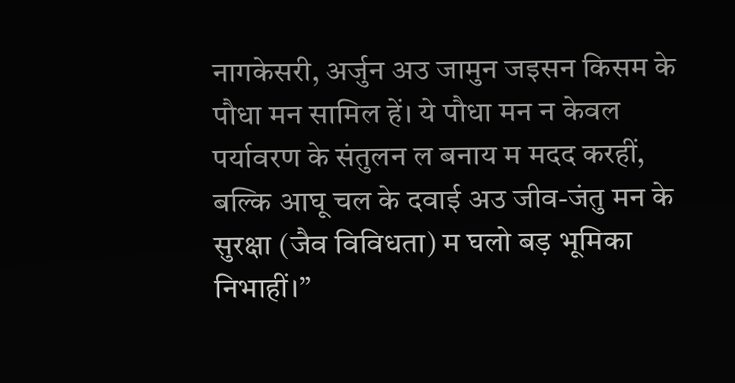नागकेसरी, अर्जुन अउ जामुन जइसन किसम के पौधा मन सामिल हें। ये पौधा मन न केवल पर्यावरण के संतुलन ल बनाय म मदद करहीं, बल्कि आघू चल के दवाई अउ जीव-जंतु मन के सुरक्षा (जैव विविधता) म घलो बड़ भूमिका निभाहीं।”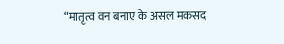“मातृत्व वन बनाए के असल मकसद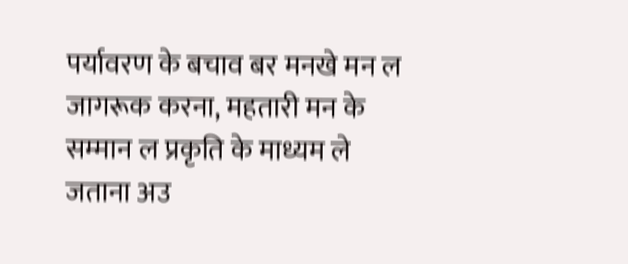पर्यावरण के बचाव बर मनखे मन ल जागरूक करना, महतारी मन के सम्मान ल प्रकृति के माध्यम ले जताना अउ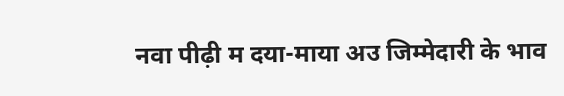नवा पीढ़ी म दया-माया अउ जिम्मेदारी के भाव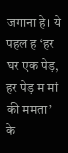जगाना हे। ये पहल ह ‘हर घर एक पेड़, हर पेड़ म मां की ममता’ के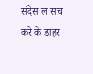संदेस ल सच करे के डाहर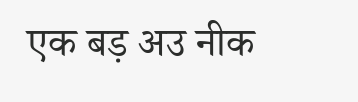एक बड़ अउ नीक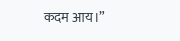कदम आय।”